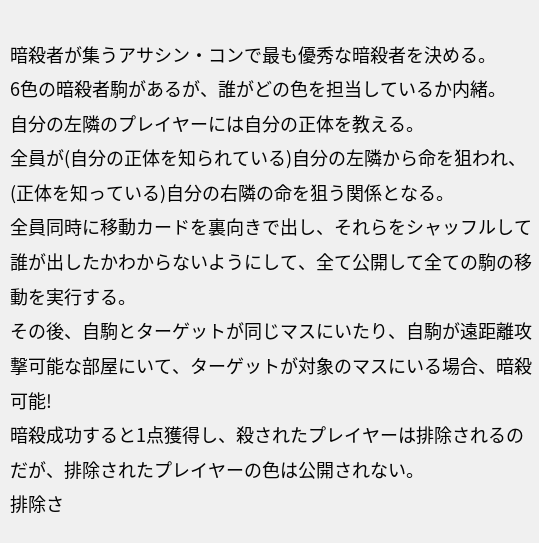暗殺者が集うアサシン・コンで最も優秀な暗殺者を決める。
6色の暗殺者駒があるが、誰がどの色を担当しているか内緒。
自分の左隣のプレイヤーには自分の正体を教える。
全員が(自分の正体を知られている)自分の左隣から命を狙われ、(正体を知っている)自分の右隣の命を狙う関係となる。
全員同時に移動カードを裏向きで出し、それらをシャッフルして誰が出したかわからないようにして、全て公開して全ての駒の移動を実行する。
その後、自駒とターゲットが同じマスにいたり、自駒が遠距離攻撃可能な部屋にいて、ターゲットが対象のマスにいる場合、暗殺可能!
暗殺成功すると1点獲得し、殺されたプレイヤーは排除されるのだが、排除されたプレイヤーの色は公開されない。
排除さ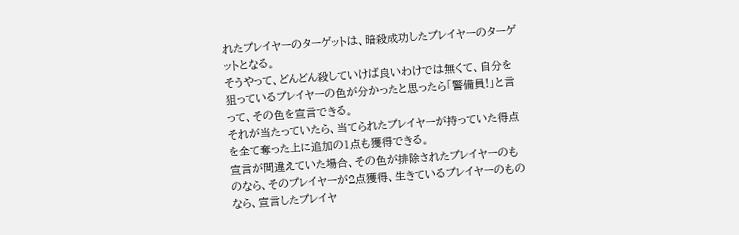れたプレイヤーのターゲットは、暗殺成功したプレイヤーのターゲットとなる。
そうやって、どんどん殺していけば良いわけでは無くて、自分を狙っているプレイヤーの色が分かったと思ったら「警備員!」と言って、その色を宣言できる。
それが当たっていたら、当てられたプレイヤーが持っていた得点を全て奪った上に追加の1点も獲得できる。
宣言が間違えていた場合、その色が排除されたプレイヤーのものなら、そのプレイヤーが2点獲得、生きているプレイヤーのものなら、宣言したプレイヤ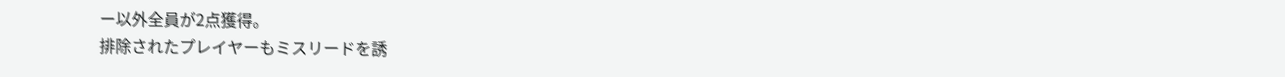ー以外全員が2点獲得。
排除されたプレイヤーもミスリードを誘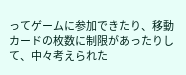ってゲームに参加できたり、移動カードの枚数に制限があったりして、中々考えられた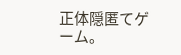正体隠匿てゲーム。